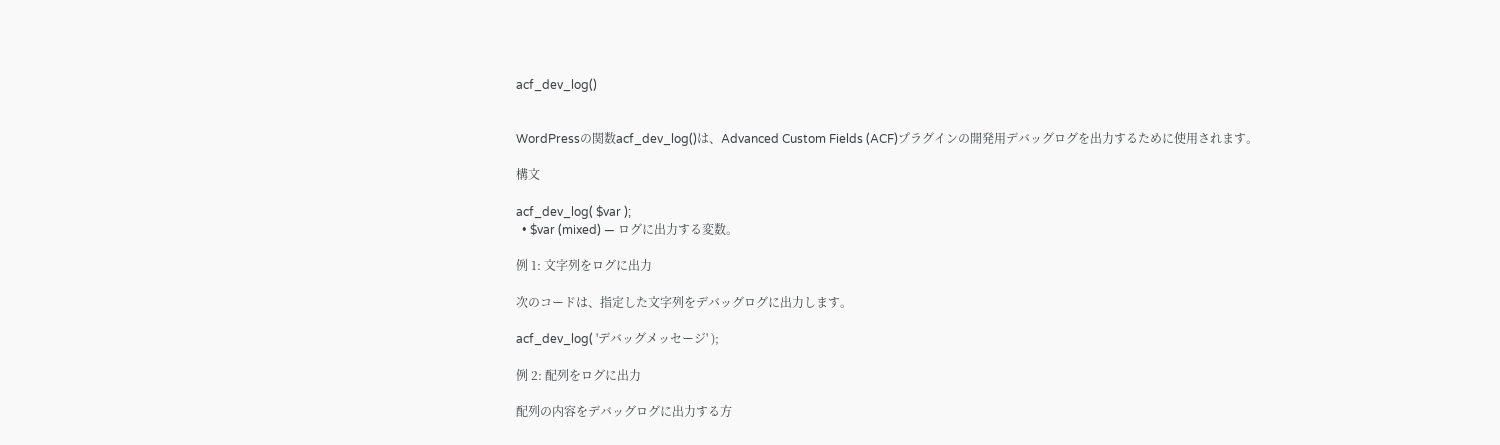acf_dev_log()


WordPressの関数acf_dev_log()は、Advanced Custom Fields (ACF)プラグインの開発用デバッグログを出力するために使用されます。

構文

acf_dev_log( $var );
  • $var (mixed) — ログに出力する変数。

例 1: 文字列をログに出力

次のコードは、指定した文字列をデバッグログに出力します。

acf_dev_log( 'デバッグメッセージ' );

例 2: 配列をログに出力

配列の内容をデバッグログに出力する方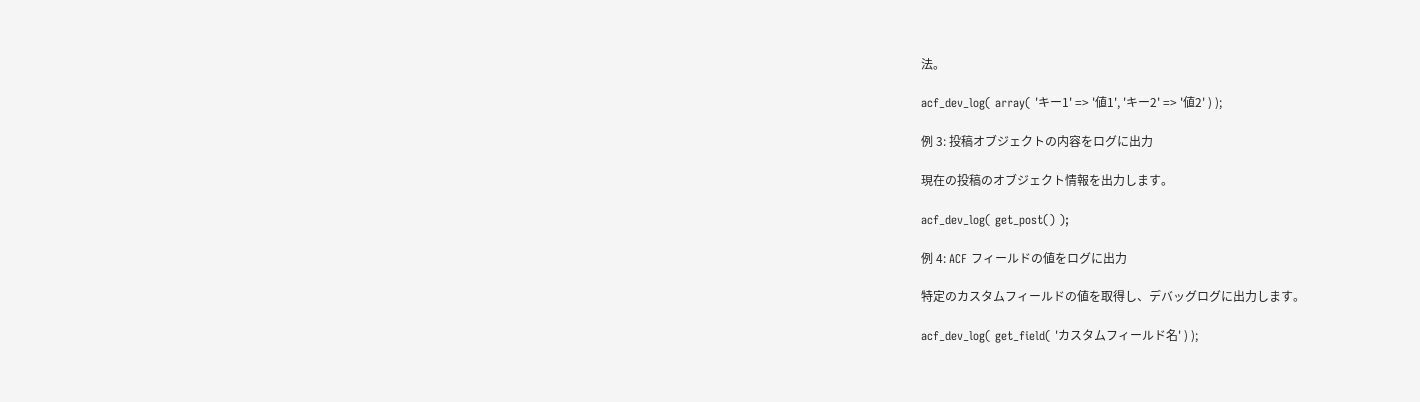法。

acf_dev_log( array( 'キー1' => '値1', 'キー2' => '値2' ) );

例 3: 投稿オブジェクトの内容をログに出力

現在の投稿のオブジェクト情報を出力します。

acf_dev_log( get_post() );

例 4: ACF フィールドの値をログに出力

特定のカスタムフィールドの値を取得し、デバッグログに出力します。

acf_dev_log( get_field( 'カスタムフィールド名' ) );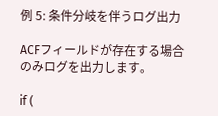例 5: 条件分岐を伴うログ出力

ACFフィールドが存在する場合のみログを出力します。

if (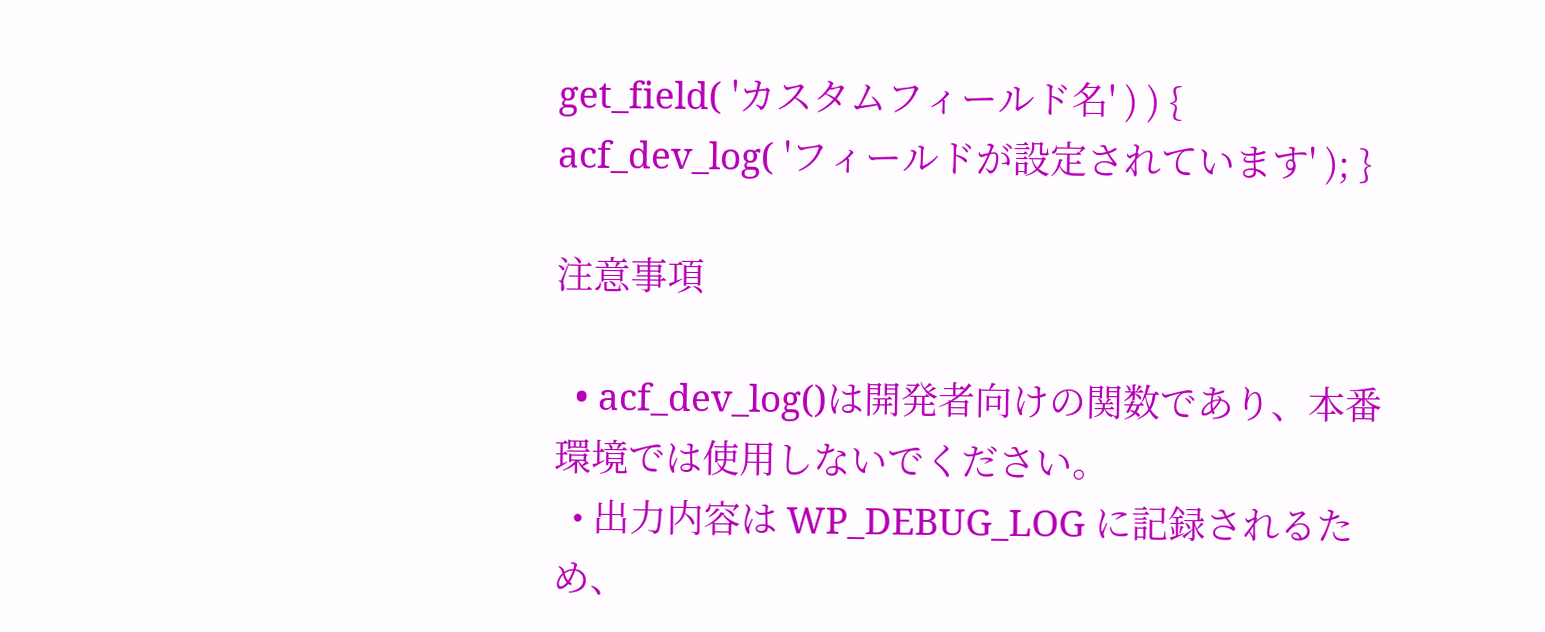get_field( 'カスタムフィールド名' ) ) { acf_dev_log( 'フィールドが設定されています' ); }

注意事項

  • acf_dev_log()は開発者向けの関数であり、本番環境では使用しないでください。
  • 出力内容は WP_DEBUG_LOG に記録されるため、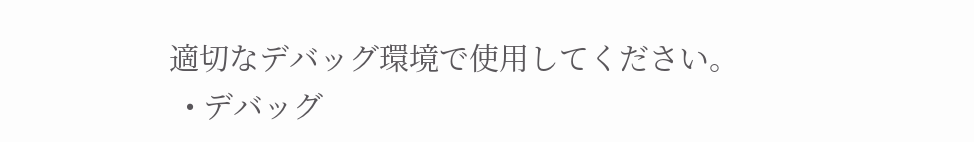適切なデバッグ環境で使用してください。
  • デバッグ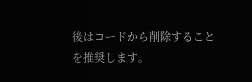後はコードから削除することを推奨します。